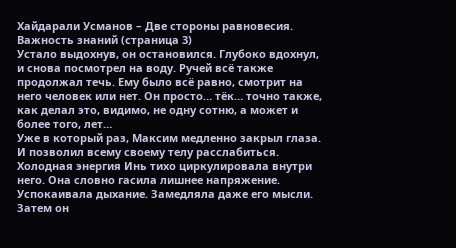Хайдарали Усманов – Две стороны равновесия. Важность знаний (страница 3)
Устало выдохнув, он остановился. Глубоко вдохнул, и снова посмотрел на воду. Ручей всё также продолжал течь. Ему было всё равно, смотрит на него человек или нет. Он просто… тёк… точно также, как делал это, видимо, не одну сотню, а может и более того, лет…
Уже в который раз, Максим медленно закрыл глаза. И позволил всему своему телу расслабиться. Холодная энергия Инь тихо циркулировала внутри него. Она словно гасила лишнее напряжение. Успокаивала дыхание. Замедляла даже его мысли. Затем он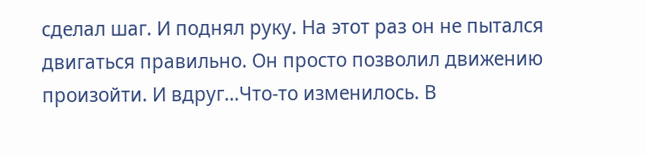сделал шаг. И поднял руку. На этот раз он не пытался двигаться правильно. Он просто позволил движению произойти. И вдруг…Что-то изменилось. В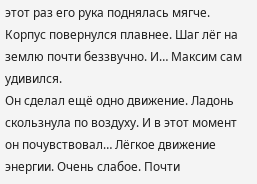этот раз его рука поднялась мягче. Корпус повернулся плавнее. Шаг лёг на землю почти беззвучно. И… Максим сам удивился.
Он сделал ещё одно движение. Ладонь скользнула по воздуху. И в этот момент он почувствовал… Лёгкое движение энергии. Очень слабое. Почти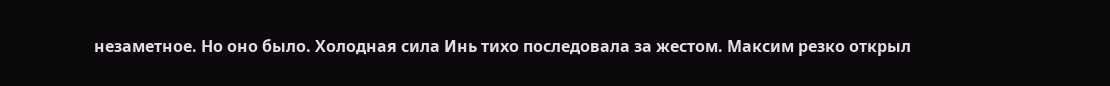незаметное. Но оно было. Холодная сила Инь тихо последовала за жестом. Максим резко открыл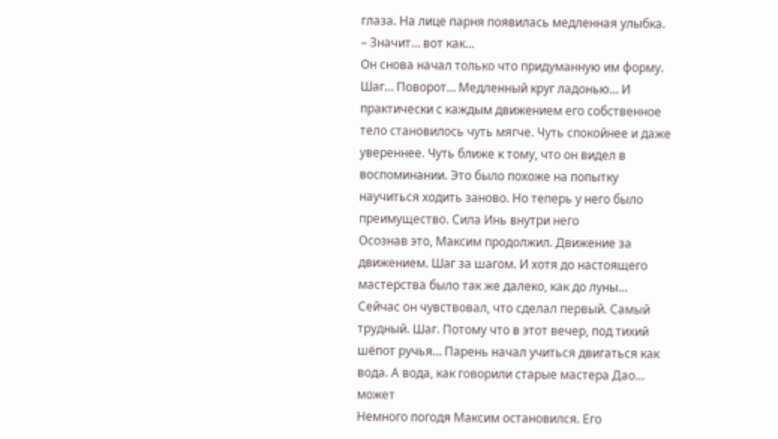глаза. На лице парня появилась медленная улыбка.
– Значит… вот как…
Он снова начал только что придуманную им форму. Шаг… Поворот… Медленный круг ладонью… И практически с каждым движением его собственное тело становилось чуть мягче. Чуть спокойнее и даже увереннее. Чуть ближе к тому, что он видел в воспоминании. Это было похоже на попытку научиться ходить заново. Но теперь у него было преимущество. Сила Инь внутри него
Осознав это, Максим продолжил. Движение за движением. Шаг за шагом. И хотя до настоящего мастерства было так же далеко, как до луны… Сейчас он чувствовал, что сделал первый. Самый трудный. Шаг. Потому что в этот вечер, под тихий шёпот ручья… Парень начал учиться двигаться как вода. А вода, как говорили старые мастера Дао… может
Немного погодя Максим остановился. Его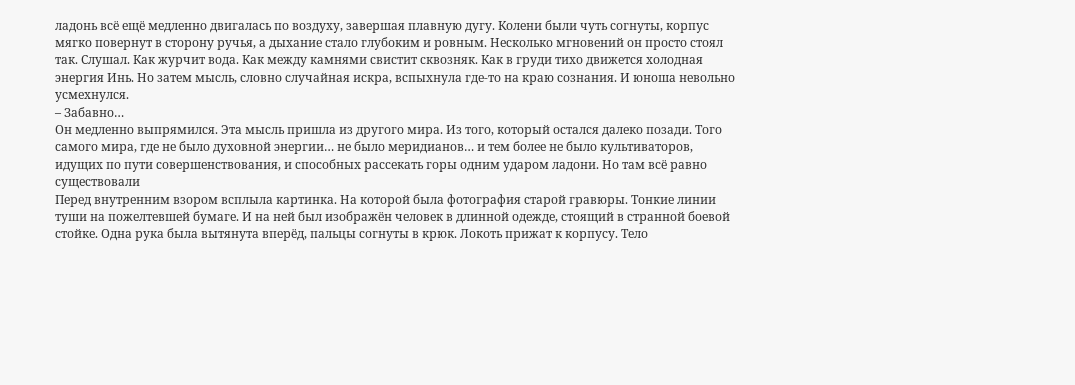ладонь всё ещё медленно двигалась по воздуху, завершая плавную дугу. Колени были чуть согнуты, корпус мягко повернут в сторону ручья, а дыхание стало глубоким и ровным. Несколько мгновений он просто стоял так. Слушал. Как журчит вода. Как между камнями свистит сквозняк. Как в груди тихо движется холодная энергия Инь. Но затем мысль, словно случайная искра, вспыхнула где-то на краю сознания. И юноша невольно усмехнулся.
– Забавно…
Он медленно выпрямился. Эта мысль пришла из другого мира. Из того, который остался далеко позади. Того самого мира, где не было духовной энергии… не было меридианов… и тем более не было культиваторов, идущих по пути совершенствования, и способных рассекать горы одним ударом ладони. Но там всё равно существовали
Перед внутренним взором всплыла картинка. На которой была фотография старой гравюры. Тонкие линии туши на пожелтевшей бумаге. И на ней был изображён человек в длинной одежде, стоящий в странной боевой стойке. Одна рука была вытянута вперёд, пальцы согнуты в крюк. Локоть прижат к корпусу. Тело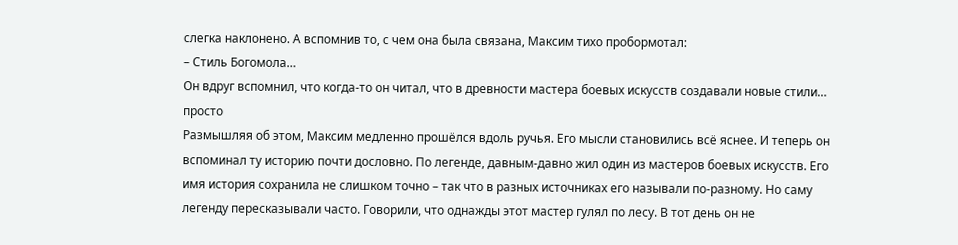слегка наклонено. А вспомнив то, с чем она была связана, Максим тихо пробормотал:
– Стиль Богомола…
Он вдруг вспомнил, что когда-то он читал, что в древности мастера боевых искусств создавали новые стили… просто
Размышляя об этом, Максим медленно прошёлся вдоль ручья. Его мысли становились всё яснее. И теперь он вспоминал ту историю почти дословно. По легенде, давным-давно жил один из мастеров боевых искусств. Его имя история сохранила не слишком точно – так что в разных источниках его называли по-разному. Но саму легенду пересказывали часто. Говорили, что однажды этот мастер гулял по лесу. В тот день он не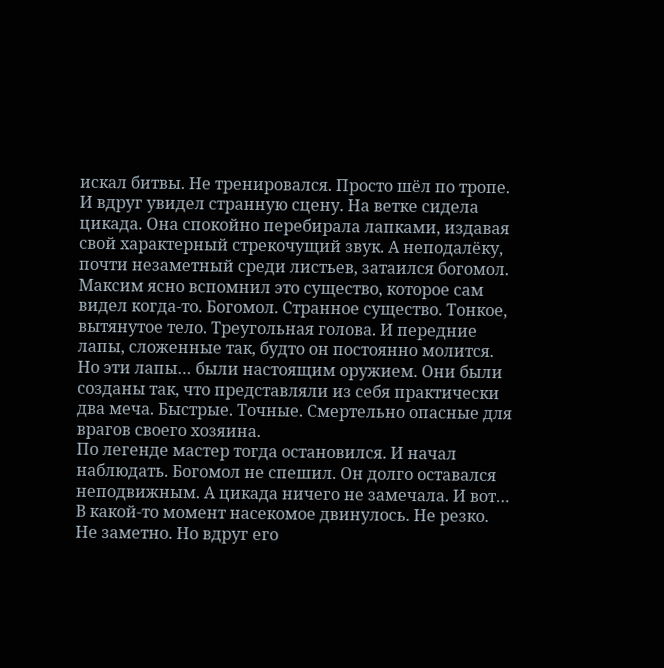искал битвы. Не тренировался. Просто шёл по тропе. И вдруг увидел странную сцену. На ветке сидела цикада. Она спокойно перебирала лапками, издавая свой характерный стрекочущий звук. А неподалёку, почти незаметный среди листьев, затаился богомол.
Максим ясно вспомнил это существо, которое сам видел когда-то. Богомол. Странное существо. Тонкое, вытянутое тело. Треугольная голова. И передние лапы, сложенные так, будто он постоянно молится. Но эти лапы… были настоящим оружием. Они были созданы так, что представляли из себя практически два меча. Быстрые. Точные. Смертельно опасные для врагов своего хозяина.
По легенде мастер тогда остановился. И начал наблюдать. Богомол не спешил. Он долго оставался неподвижным. А цикада ничего не замечала. И вот… В какой-то момент насекомое двинулось. Не резко. Не заметно. Но вдруг его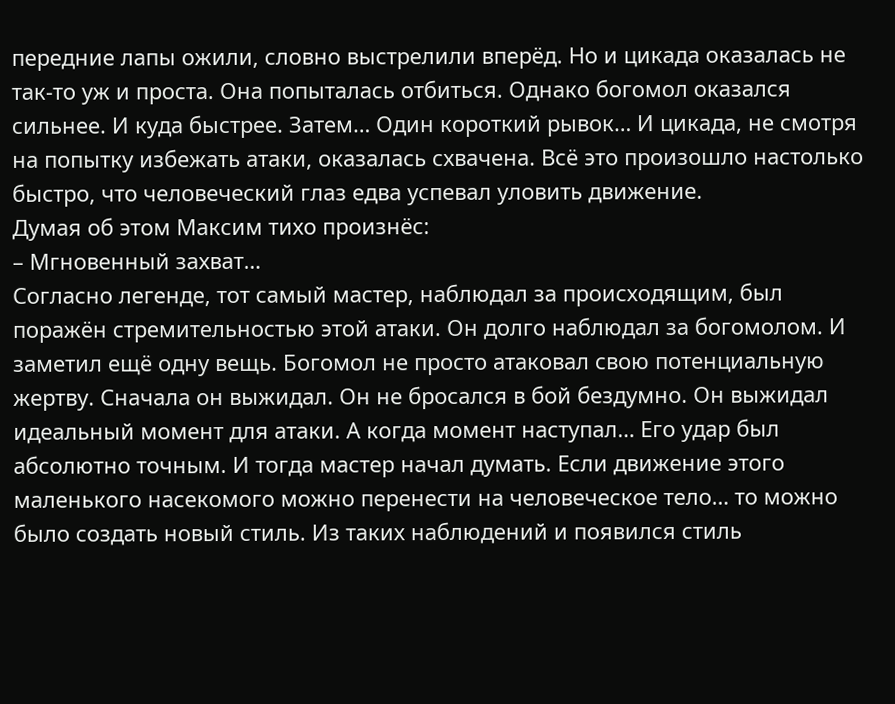передние лапы ожили, словно выстрелили вперёд. Но и цикада оказалась не так-то уж и проста. Она попыталась отбиться. Однако богомол оказался сильнее. И куда быстрее. Затем… Один короткий рывок… И цикада, не смотря на попытку избежать атаки, оказалась схвачена. Всё это произошло настолько быстро, что человеческий глаз едва успевал уловить движение.
Думая об этом Максим тихо произнёс:
– Мгновенный захват…
Согласно легенде, тот самый мастер, наблюдал за происходящим, был поражён стремительностью этой атаки. Он долго наблюдал за богомолом. И заметил ещё одну вещь. Богомол не просто атаковал свою потенциальную жертву. Сначала он выжидал. Он не бросался в бой бездумно. Он выжидал идеальный момент для атаки. А когда момент наступал… Его удар был абсолютно точным. И тогда мастер начал думать. Если движение этого маленького насекомого можно перенести на человеческое тело… то можно было создать новый стиль. Из таких наблюдений и появился стиль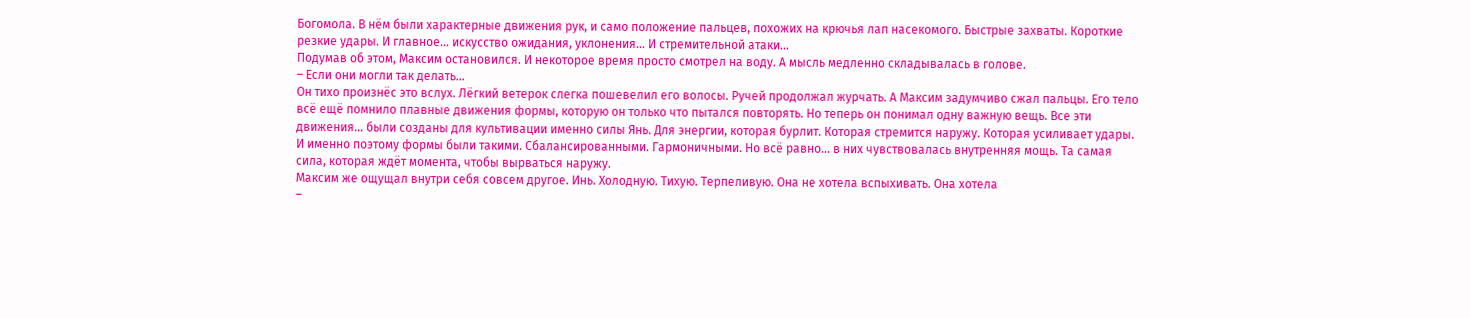Богомола. В нём были характерные движения рук, и само положение пальцев, похожих на крючья лап насекомого. Быстрые захваты. Короткие резкие удары. И главное… искусство ожидания, уклонения… И стремительной атаки…
Подумав об этом, Максим остановился. И некоторое время просто смотрел на воду. А мысль медленно складывалась в голове.
– Если они могли так делать…
Он тихо произнёс это вслух. Лёгкий ветерок слегка пошевелил его волосы. Ручей продолжал журчать. А Максим задумчиво сжал пальцы. Его тело всё ещё помнило плавные движения формы, которую он только что пытался повторять. Но теперь он понимал одну важную вещь. Все эти движения… были созданы для культивации именно силы Янь. Для энергии, которая бурлит. Которая стремится наружу. Которая усиливает удары. И именно поэтому формы были такими. Сбалансированными. Гармоничными. Но всё равно… в них чувствовалась внутренняя мощь. Та самая сила, которая ждёт момента, чтобы вырваться наружу.
Максим же ощущал внутри себя совсем другое. Инь. Холодную. Тихую. Терпеливую. Она не хотела вспыхивать. Она хотела
–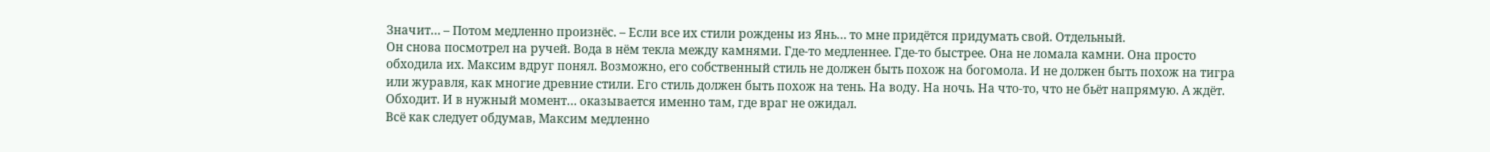Значит… – Потом медленно произнёс. – Если все их стили рождены из Янь… то мне придётся придумать свой. Отдельный.
Он снова посмотрел на ручей. Вода в нём текла между камнями. Где-то медленнее. Где-то быстрее. Она не ломала камни. Она просто обходила их. Максим вдруг понял. Возможно, его собственный стиль не должен быть похож на богомола. И не должен быть похож на тигра или журавля, как многие древние стили. Его стиль должен быть похож на тень. На воду. На ночь. На что-то, что не бьёт напрямую. А ждёт. Обходит. И в нужный момент… оказывается именно там, где враг не ожидал.
Всё как следует обдумав, Максим медленно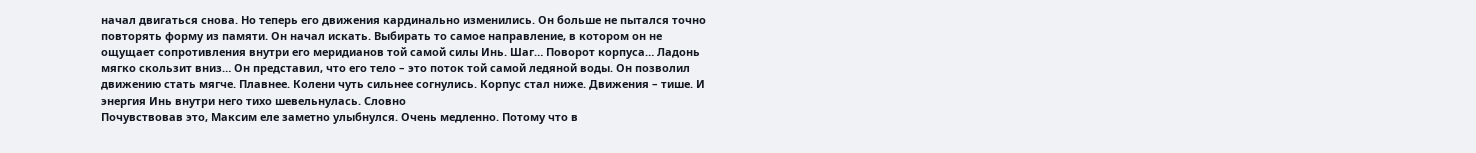начал двигаться снова. Но теперь его движения кардинально изменились. Он больше не пытался точно повторять форму из памяти. Он начал искать. Выбирать то самое направление, в котором он не ощущает сопротивления внутри его меридианов той самой силы Инь. Шаг… Поворот корпуса… Ладонь мягко скользит вниз… Он представил, что его тело – это поток той самой ледяной воды. Он позволил движению стать мягче. Плавнее. Колени чуть сильнее согнулись. Корпус стал ниже. Движения – тише. И энергия Инь внутри него тихо шевельнулась. Словно
Почувствовав это, Максим еле заметно улыбнулся. Очень медленно. Потому что в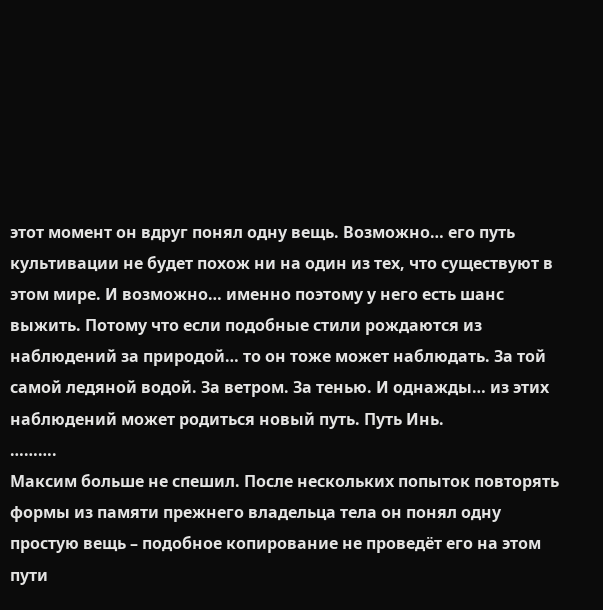этот момент он вдруг понял одну вещь. Возможно… его путь культивации не будет похож ни на один из тех, что существуют в этом мире. И возможно… именно поэтому у него есть шанс выжить. Потому что если подобные стили рождаются из наблюдений за природой… то он тоже может наблюдать. За той самой ледяной водой. За ветром. За тенью. И однажды… из этих наблюдений может родиться новый путь. Путь Инь.
……….
Максим больше не спешил. После нескольких попыток повторять формы из памяти прежнего владельца тела он понял одну простую вещь – подобное копирование не проведёт его на этом пути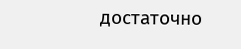достаточно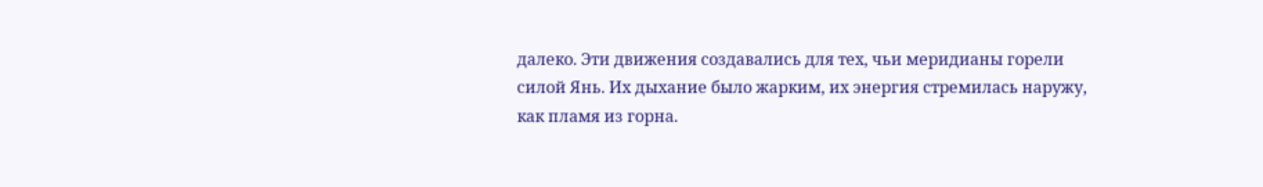далеко. Эти движения создавались для тех, чьи меридианы горели силой Янь. Их дыхание было жарким, их энергия стремилась наружу, как пламя из горна.